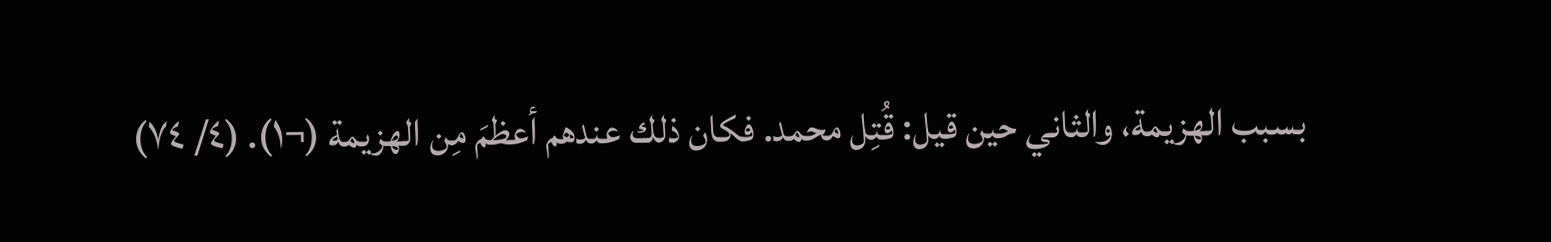بسبب الهزيمة، والثاني حين قيل: قُتِل محمد. فكان ذلك عندهم أعظمَ مِن الهزيمة (¬١). (٤/ ٧٤)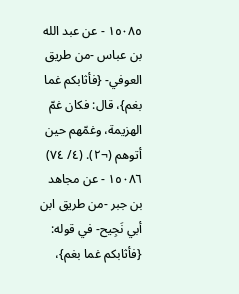١٥٠٨٥ - عن عبد الله بن عباس -من طريق العوفي- {فأثابكم غما بغم}، قال: فكان غمّ الهزيمة، وغمّهم حين أتوهم (¬٢). (٤/ ٧٤)
١٥٠٨٦ - عن مجاهد بن جبر -من طريق ابن أبي نَجِيح- في قوله: {فأثابكم غما بغم}،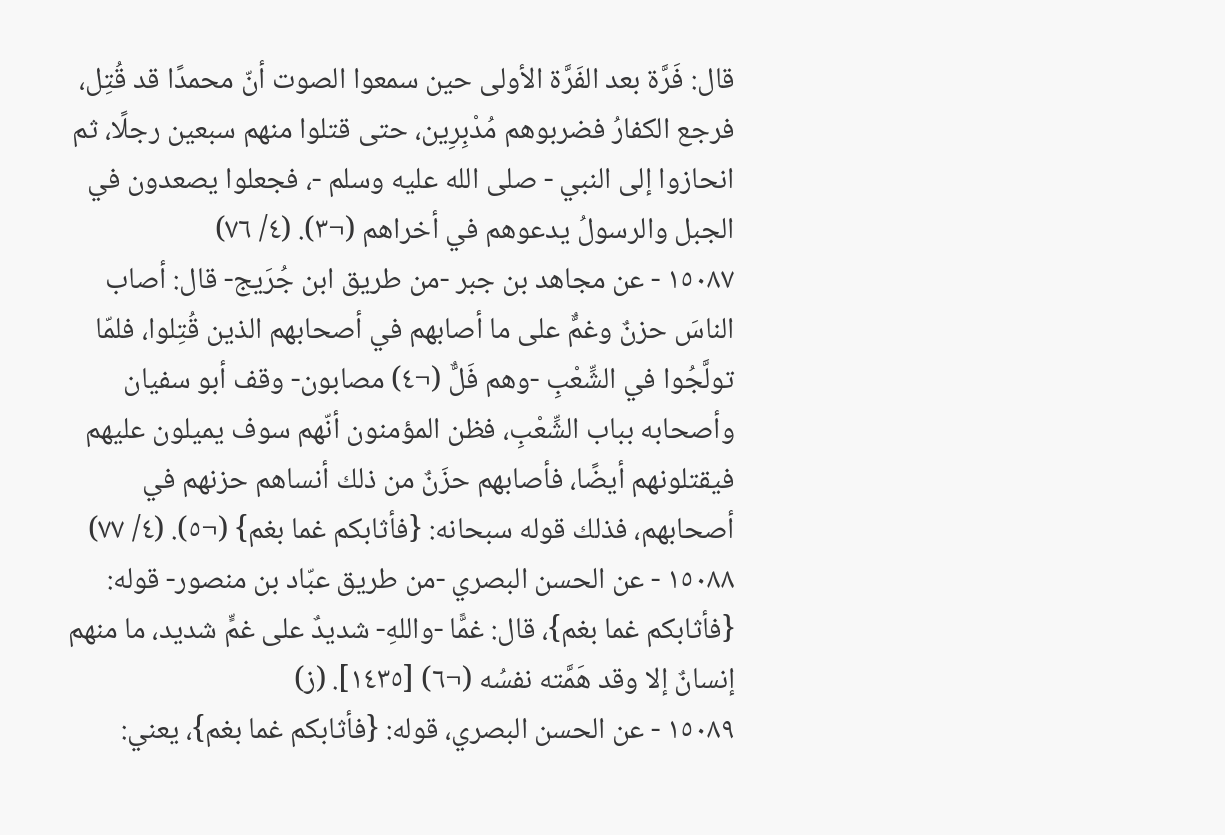قال: فَرَّة بعد الفَرَّة الأولى حين سمعوا الصوت أنّ محمدًا قد قُتِل، فرجع الكفارُ فضربوهم مُدْبِرِين، حتى قتلوا منهم سبعين رجلًا، ثم انحازوا إلى النبي - صلى الله عليه وسلم -، فجعلوا يصعدون في الجبل والرسولُ يدعوهم في أخراهم (¬٣). (٤/ ٧٦)
١٥٠٨٧ - عن مجاهد بن جبر -من طريق ابن جُرَيج- قال: أصاب الناسَ حزنٌ وغمٌّ على ما أصابهم في أصحابهم الذين قُتِلوا، فلمّا تولَّجُوا في الشِّعْبِ -وهم فَلٌّ (¬٤) مصابون- وقف أبو سفيان وأصحابه بباب الشِّعْبِ، فظن المؤمنون أنّهم سوف يميلون عليهم فيقتلونهم أيضًا، فأصابهم حزَنٌ من ذلك أنساهم حزنهم في أصحابهم، فذلك قوله سبحانه: {فأثابكم غما بغم} (¬٥). (٤/ ٧٧)
١٥٠٨٨ - عن الحسن البصري -من طريق عبّاد بن منصور- قوله: {فأثابكم غما بغم}، قال: غمًّا -واللهِ- شديدٌ على غمٍّ شديد، ما منهم إنسانٌ إلا وقد هَمَّته نفسُه (¬٦) [١٤٣٥]. (ز)
١٥٠٨٩ - عن الحسن البصري، قوله: {فأثابكم غما بغم}، يعني: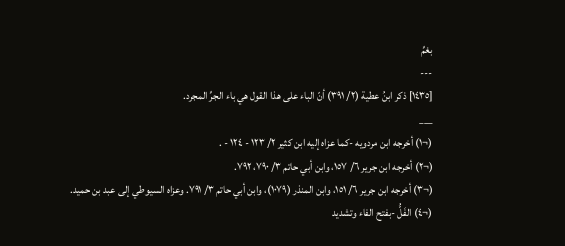بغمِّ
---
[١٤٣٥] ذكر ابنُ عطية (٢/ ٣٩١) أنّ الباء على هذا القول هي باء الجرِّ المجرد.
___
(¬١) أخرجه ابن مردويه -كما عزاه إليه ابن كثير ٢/ ١٢٣ - ١٢٤ - .
(¬٢) أخرجه ابن جرير ٦/ ١٥٧، وابن أبي حاتم ٣/ ٧٩٠، ٧٩٢.
(¬٣) أخرجه ابن جرير ٦/ ١٥١، وابن المنذر (١٠٧٩)، وابن أبي حاتم ٣/ ٧٩١. وعزاه السيوطي إلى عبد بن حميد.
(¬٤) الفَلُّ -بفتح الفاء وتشديد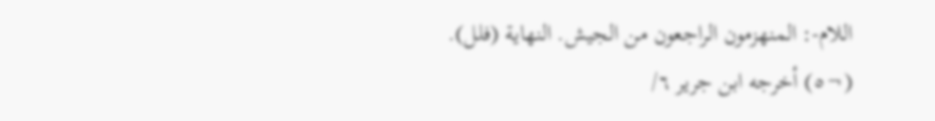اللام-: المنهزمون الراجعون من الجيش. النهاية (فلل).
(¬٥) أخرجه ابن جرير ٦/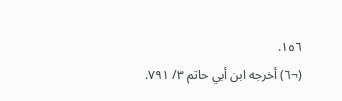١٥٦.
(¬٦) أخرجه ابن أبي حاتم ٣/ ٧٩١.